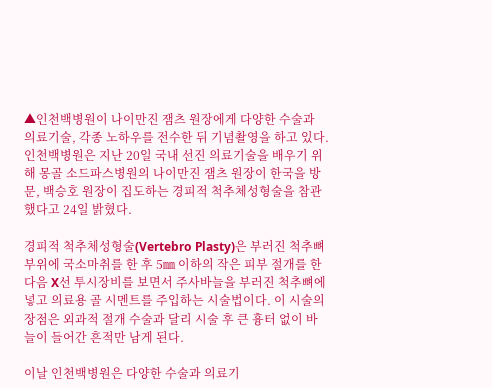▲인천백병원이 나이만진 잼츠 원장에게 다양한 수술과 의료기술, 각종 노하우를 전수한 뒤 기념촬영을 하고 있다.
인천백병원은 지난 20일 국내 선진 의료기술을 배우기 위해 몽골 소드파스병원의 나이만진 잼츠 원장이 한국을 방문, 백승호 원장이 집도하는 경피적 척추체성형술을 참관했다고 24일 밝혔다.

경피적 척추체성형술(Vertebro Plasty)은 부러진 척추뼈 부위에 국소마취를 한 후 5㎜ 이하의 작은 피부 절개를 한 다음 X선 투시장비를 보면서 주사바늘을 부러진 척추뼈에 넣고 의료용 골 시멘트를 주입하는 시술법이다. 이 시술의 장점은 외과적 절개 수술과 달리 시술 후 큰 흉터 없이 바늘이 들어간 흔적만 남게 된다.

이날 인천백병원은 다양한 수술과 의료기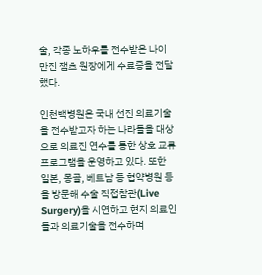술, 각종 노하우를 전수받은 나이만진 잼츠 원장에게 수료증을 전달했다.

인천백병원은 국내 선진 의료기술을 전수받고자 하는 나라들을 대상으로 의료진 연수를 통한 상호 교류 프로그램을 운영하고 있다. 또한 일본, 몽골, 베트남 등 협약병원 등을 방문해 수술 직접참관(Live Surgery)을 시연하고 현지 의료인들과 의료기술을 전수하며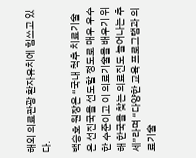해외 의료관광 환자유치에 힘쓰고 있다.

백승호 원장은 “국내 척추 치료기술은 선진국을 선도할 정도로 매우 우수한 수준이고 이 의료기술을 배우기 위해 한국을 찾는 의료진도 늘어나는 추세”라며 “다양한 교육 프로그램과 의료기술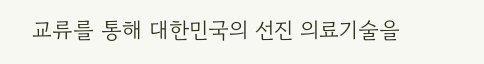교류를 통해 대한민국의 선진 의료기술을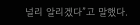널리 알리겠다”고 말했다.